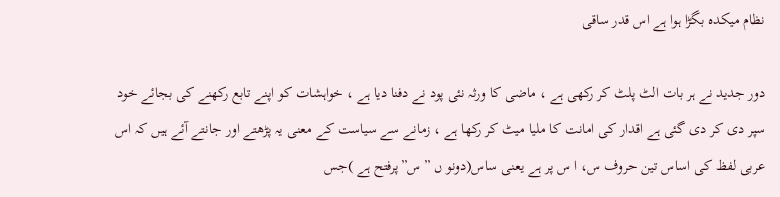نظام میکدہ بگڑا ہوا ہے اس قدر ساقی

دور جدید نے ہر بات الٹ پلٹ کر رکھی ہے ، ماضی کا ورثہ نئی پود نے دفنا دیا ہے ، خواہشات کو اپنے تابع رکھنے کی بجائے خود سپر دی کر دی گئی ہے اقدار کی امانت کا ملیا میٹ کر رکھا ہے ، زمانے سے سیاست کے معنی یہ پڑھتے اور جانتے آئے ہیں کہ اس عربی لفظ کی اساس تین حروف س، ا س پر ہے یعنی ساس(دونو ں ”س”پرفتح ہے )جس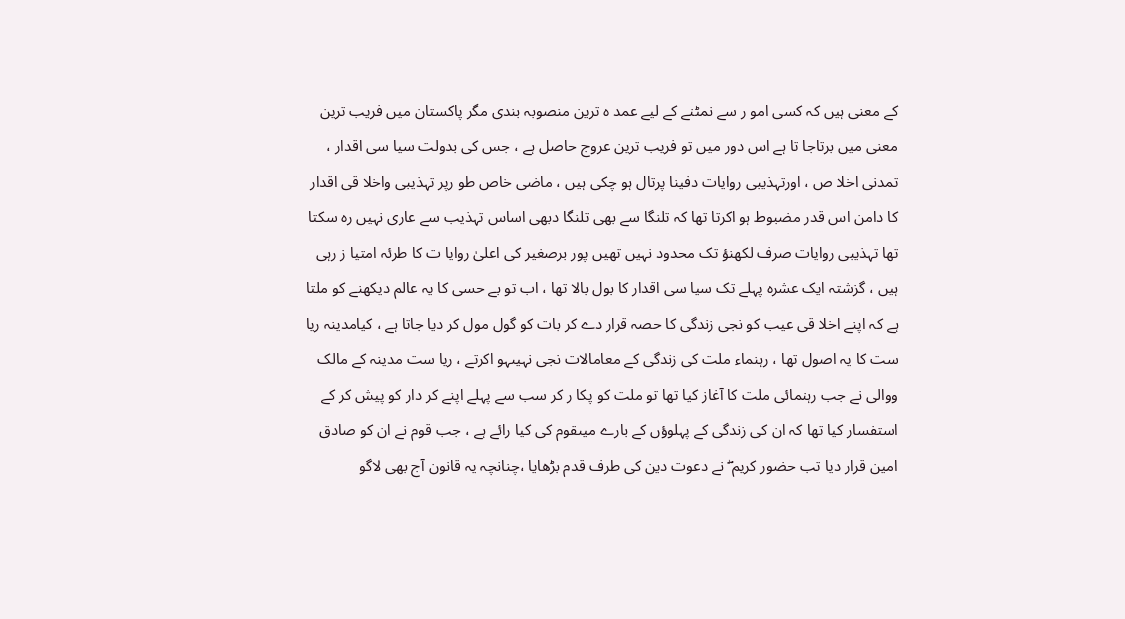کے معنی ہیں کہ کسی امو ر سے نمٹنے کے لیے عمد ہ ترین منصوبہ بندی مگر پاکستان میں فریب ترین معنی میں برتاجا تا ہے اس دور میں تو فریب ترین عروج حاصل ہے ، جس کی بدولت سیا سی اقدار ، تمدنی اخلا ص ، اورتہذیبی روایات دفینا پرتال ہو چکی ہیں ، ماضی خاص طو رپر تہذیبی واخلا قی اقدار کا دامن اس قدر مضبوط ہو اکرتا تھا کہ تلنگا سے بھی تلنگا دبھی اساس تہذیب سے عاری نہیں رہ سکتا تھا تہذیبی روایات صرف لکھنؤ تک محدود نہیں تھیں پور برصغیر کی اعلیٰ روایا ت کا طرئہ امتیا ز رہی ہیں ، گزشتہ ایک عشرہ پہلے تک سیا سی اقدار کا بول بالا تھا ، اب تو بے حسی کا یہ عالم دیکھنے کو ملتا ہے کہ اپنے اخلا قی عیب کو نجی زندگی کا حصہ قرار دے کر بات کو گول مول کر دیا جاتا ہے ، کیامدینہ ریا ست کا یہ اصول تھا ، رہنماء ملت کی زندگی کے معامالات نجی نہیںہو اکرتے ، ریا ست مدینہ کے مالک ووالی نے جب رہنمائی ملت کا آغاز کیا تھا تو ملت کو پکا ر کر سب سے پہلے اپنے کر دار کو پیش کر کے استفسار کیا تھا کہ ان کی زندگی کے پہلوؤں کے بارے میںقوم کی کیا رائے ہے ، جب قوم نے ان کو صادق امین قرار دیا تب حضور کریم ۖ نے دعوت دین کی طرف قدم بڑھایا ،چنانچہ یہ قانون آج بھی لاگو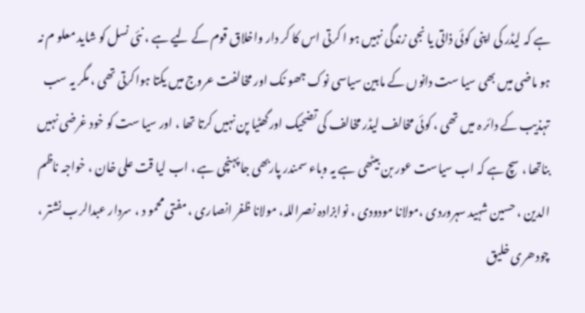ہے کہ لیڈر کی اپنی کوئی ذاتی یا نجی زندگی نہیں ہو ا کرتی اس کا کر دار واخلاق قوم کے لیے ہے ، نئی نسل کو شاید معلو م نہ ہو ماضی میں بھی سیا ست دانوں کے مابین سیاسی نوک جھو نک اور مخالفت عروج میں یکتا ہواکرتی تھی ، مگر یہ سب تہذیب کے دائر ہ میں تھی ، کوئی مخالف لیڈر مخالف کی تضحیک اورگھٹیا پن نہیں کرتا تھا ، اور سیا ست کو خود غرضی نہیں بناتھا ، سچ ہے کہ اب سیاست عور بن بیٹھی ہے یہ وباء سمندر پاربھی جا پہنچی ہے ، اب لیا قت علی خان ، خواجہ ناظم الدین ، حسین شہید سہروردی ،مولانا مودودی ، نوابزادہ نصراللہ، مولانا ظفر انصاری ، مفتی محمو د ، سردار عبدالرب نشتر ، چودھری خلیق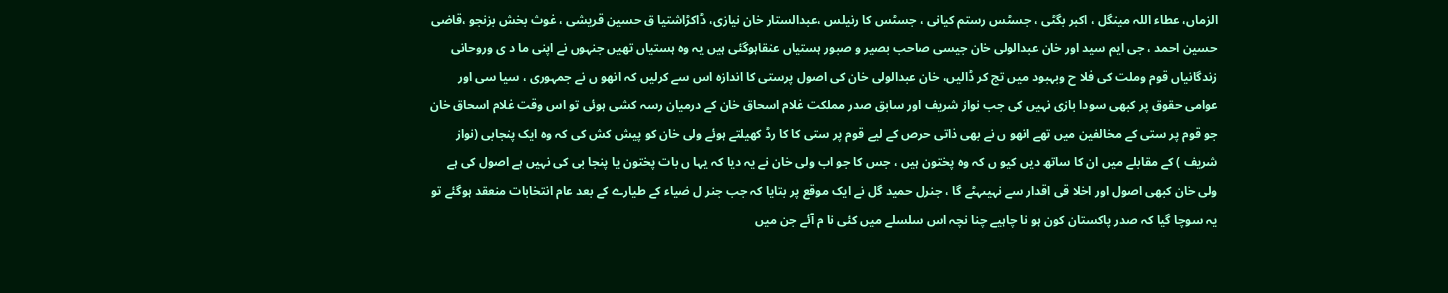الزماں، عطاء اللہ مینگل ، اکبر بگٹی ، جسٹس رستم کیانی ، جسٹس کا رنیلس ،عبدالستار خان نیازی، ڈاکڑاشتیا ق حسین قریشی ، غوث بخش بزنجو ،قاضی حسین احمد ، جی ایم سید اور خان عبدالولی خان جیسی صاحب بصیر و صبور ہستیاں عنقاہوگئی ہیں یہ وہ ہستیاں تھیں جنہوں نے اپنی ما د ی وروحانی زندگانیاں قوم وملت کی فلا ح وبہبود میں تج کر ڈالیں، خان عبدالولی خان کی اصول پرستی کا اندازہ اس سے کرلیں کہ انھو ں نے جمہوری ، سیا سی اور عوامی حقوق پر کبھی سودا بازی نہیں کی جب نواز شریف اور سابق صدر مملکت غلام اسحاق خان کے درمیان رسہ کشی ہوئی تو اس وقت غلام اسحاق خان جو قوم پر ستی کے مخالفین میں تھے انھو ں نے بھی ذاتی حرص کے لیے قوم پر ستی کا کا رڈ کھیلتے ہوئے ولی خان کو پیش کش کی کہ وہ ایک پنجابی (نواز شریف ) کے مقابلے میں ان کا ساتھ دیں کیو ں کہ وہ پختون ہیں ، جس کا جو اب ولی خان نے یہ دیا کہ یہا ں بات پختون یا پنجا بی کی نہیں ہے اصول کی ہے ولی خان کبھی اصول اور اخلا قی اقدار سے نہیںہٹے گا ، جنرل حمید گل نے ایک موقع پر بتایا کہ جب جنر ل ضیاء کے طیارے کے بعد عام انتخابات منعقد ہوگئے تو یہ سوچا گیا کہ صدر پاکستان کون ہو نا چاہیے چنا نچہ اس سلسلے میں کئی نا م آئے جن میں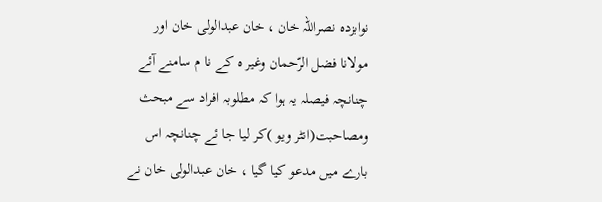نوابزدہ نصراللہ خان ، خان عبدالولی خان اور مولانا فضل الرّحمان وغیر ہ کے نا م سامنے آئے چنانچہ فیصلہ یہ ہوا کہ مطلوبہ افراد سے مبحث ومصاحبت(انٹر ویو )کر لیا جا ئے چنانچہ اس بارے میں مدعو کیا گیا ، خان عبدالولی خان نے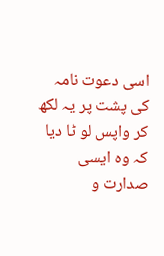اسی دعوت نامہ کی پشت پر یہ لکھ کر واپس لو ٹا دیا کہ وہ ایسی صدارت و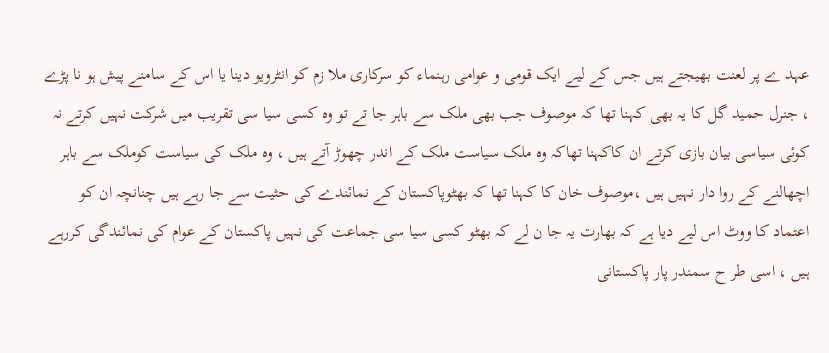عہد ے پر لعنت بھیجتے ہیں جس کے لیے ایک قومی و عوامی رہنماء کو سرکاری ملا زم کو انٹرویو دینا یا اس کے سامنے پیش ہو نا پڑے ، جنرل حمید گل کا یہ بھی کہنا تھا کہ موصوف جب بھی ملک سے باہر جا تے تو وہ کسی سیا سی تقریب میں شرکت نہیں کرتے نہ کوئی سیاسی بیان بازی کرتے ان کاکہنا تھاکہ وہ ملک سیاست ملک کے اندر چھوڑ آتے ہیں ، وہ ملک کی سیاست کوملک سے باہر اچھالنے کے روا دار نہیں ہیں ،موصوف خان کا کہنا تھا کہ بھٹوپاکستان کے نمائندے کی حثیت سے جا رہے ہیں چنانچہ ان کو اعتماد کا ووٹ اس لیے دیا ہے کہ بھارت یہ جا ن لے کہ بھٹو کسی سیا سی جماعت کی نہیں پاکستان کے عوام کی نمائندگی کررہے ہیں ، اسی طر ح سمندر پار پاکستانی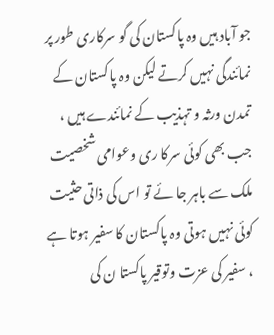جو آباد ہیں وہ پاکستان کی گو سرکاری طور پر نمائندگی نہیں کرتے لیکن وہ پاکستان کے تمدن ورثہ و تہذیب کے نمائندے ہیں ، جب بھی کوئی سرکا ری وعوامی شخصیت ملک سے باہر جا ئے تو اس کی ذاتی حثیت کوئی نہیں ہوتی وہ پاکستان کا سفیر ہوتا ہے ، سفیر کی عزت وتوقیر پاکستا ن کی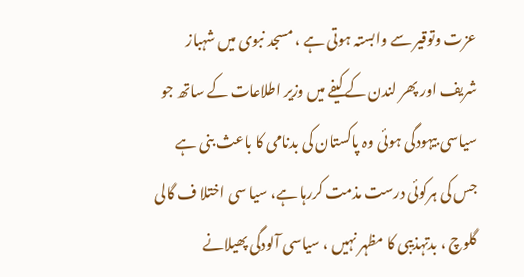عزت وتوقیر سے وابستہ ہوتی ہے ، مسجد نبوی میں شہباز شریف اور پھر لندن کے کیفے میں وزیر اطلاعات کے ساتھ جو سیاسی بیہودگی ہوئی وہ پاکستان کی بدنامی کا باعث بنی ہے جس کی ہرکوئی درست مذمت کررہا ہے، سیا سی اختلا ف گالی گلوچ ، بدتہذیبی کا مظہر نہیں ، سیاسی آلودگی پھیلانے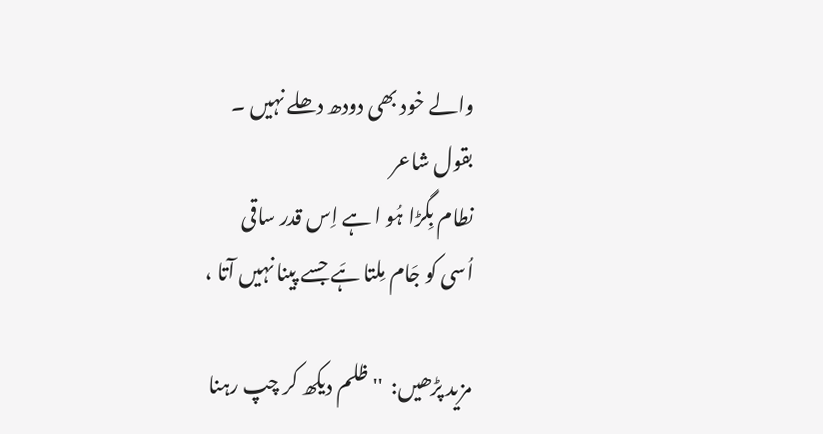والے خود بھی دودھ دھلے نہیں ۔
بقول شاعر
نطام بِگڑا ہُو ا ہے اِس قدر ساقی
اُسی کو جَام مِلتا ہَے جسے پینا نہیں آتا ،

مزید پڑھیں:  ''ظلم دیکھ کر چپ رہنا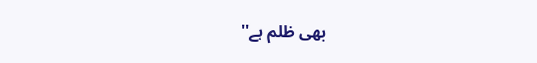بھی ظلم ہے''